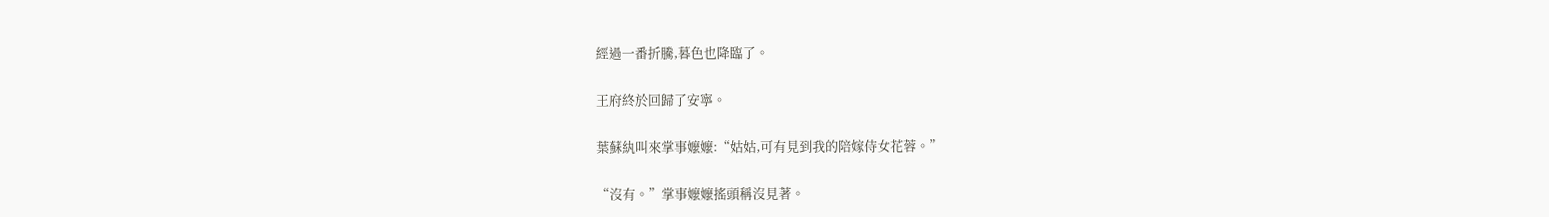經過一番折騰,暮色也降臨了。

王府終於回歸了安寧。

葉蘇紈叫來掌事嬤嬤:“姑姑,可有見到我的陪嫁侍女花蓉。”

“沒有。”掌事嬤嬤搖頭稱沒見著。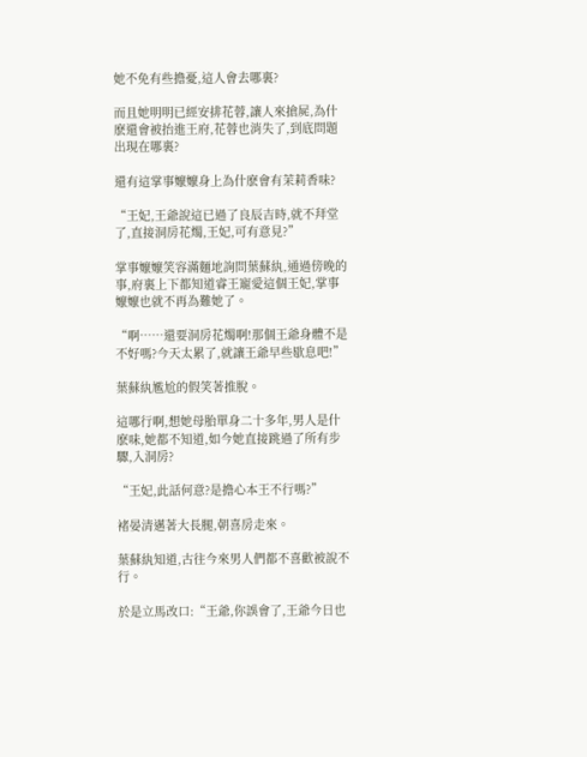她不免有些擔憂,這人會去哪裏?

而且她明明已經安排花蓉,讓人來搶屍,為什麽還會被抬進王府,花蓉也消失了,到底問題出現在哪裏?

還有這掌事嬤嬤身上為什麽會有茉莉香味?

“王妃,王爺說這已過了良辰吉時,就不拜堂了,直接洞房花燭,王妃,可有意見?”

掌事嬤嬤笑容滿麵地詢問葉蘇紈,通過傍晚的事,府裏上下都知道睿王寵愛這個王妃,掌事嬤嬤也就不再為難她了。

“啊……還要洞房花燭啊!那個王爺身體不是不好嗎?今天太累了,就讓王爺早些歇息吧!”

葉蘇紈尷尬的假笑著推脫。

這哪行啊,想她母胎單身二十多年,男人是什麽味,她都不知道,如今她直接跳過了所有步驟,入洞房?

“王妃,此話何意?是擔心本王不行嗎?”

褚晏清邁著大長腿,朝喜房走來。

葉蘇紈知道,古往今來男人們都不喜歡被說不行。

於是立馬改口:“王爺,你誤會了,王爺今日也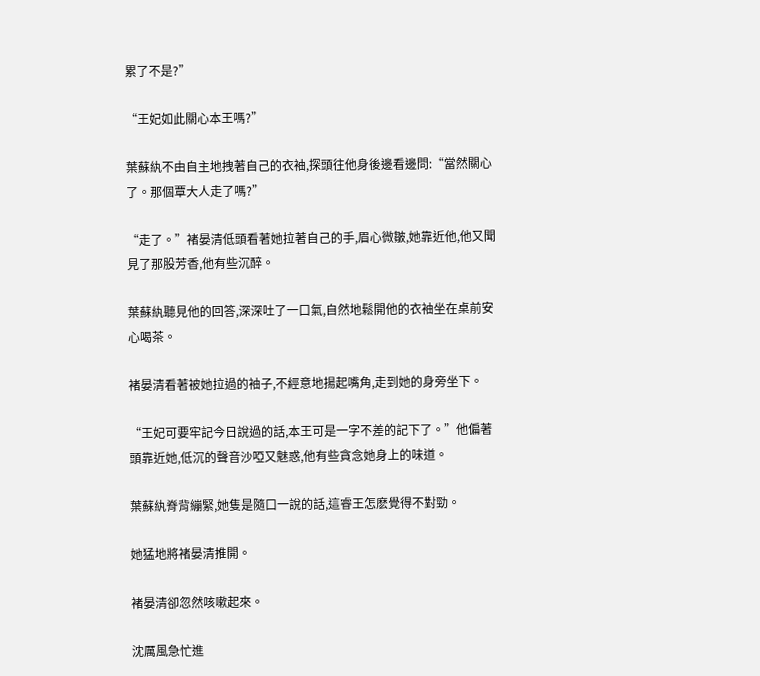累了不是?”

“王妃如此關心本王嗎?”

葉蘇紈不由自主地拽著自己的衣袖,探頭往他身後邊看邊問:“當然關心了。那個覃大人走了嗎?”

“走了。”褚晏清低頭看著她拉著自己的手,眉心微皺,她靠近他,他又聞見了那股芳香,他有些沉醉。

葉蘇紈聽見他的回答,深深吐了一口氣,自然地鬆開他的衣袖坐在桌前安心喝茶。

褚晏清看著被她拉過的袖子,不經意地揚起嘴角,走到她的身旁坐下。

“王妃可要牢記今日說過的話,本王可是一字不差的記下了。”他偏著頭靠近她,低沉的聲音沙啞又魅惑,他有些貪念她身上的味道。

葉蘇紈脊背繃緊,她隻是隨口一說的話,這睿王怎麽覺得不對勁。

她猛地將褚晏清推開。

褚晏清卻忽然咳嗽起來。

沈厲風急忙進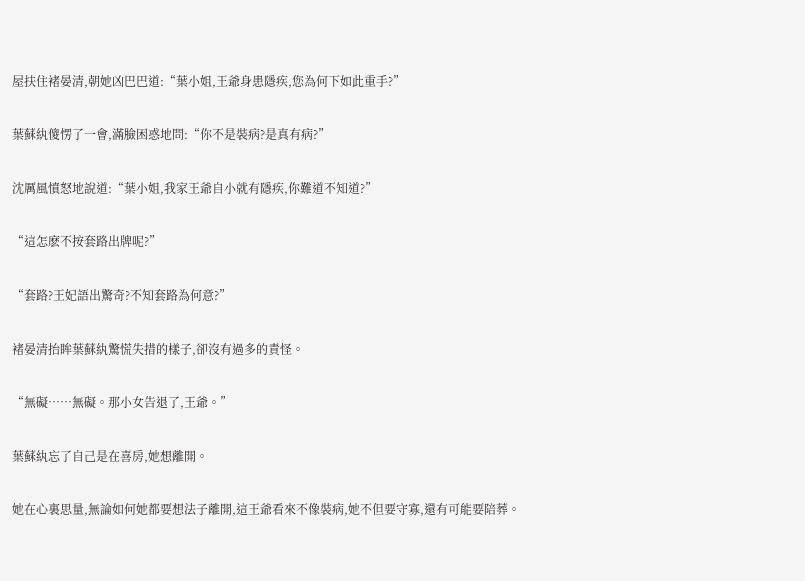屋扶住褚晏清,朝她凶巴巴道:“葉小姐,王爺身患隱疾,您為何下如此重手?”

葉蘇紈傻愣了一會,滿臉困惑地問:“你不是裝病?是真有病?”

沈厲風憤怒地說道:“葉小姐,我家王爺自小就有隱疾,你難道不知道?”

“這怎麽不按套路出牌呢?”

“套路?王妃語出驚奇?不知套路為何意?”

褚晏清抬眸葉蘇紈驚慌失措的樣子,卻沒有過多的責怪。

“無礙……無礙。那小女告退了,王爺。”

葉蘇紈忘了自己是在喜房,她想離開。

她在心裏思量,無論如何她都要想法子離開,這王爺看來不像裝病,她不但要守寡,還有可能要陪葬。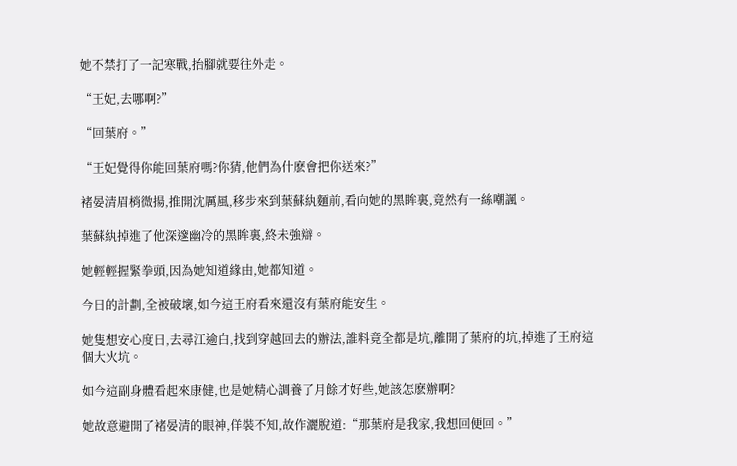她不禁打了一記寒戰,抬腳就要往外走。

“王妃,去哪啊?”

“回葉府。”

“王妃覺得你能回葉府嗎?你猜,他們為什麽會把你送來?”

褚晏清眉梢微揚,推開沈厲風,移步來到葉蘇紈麵前,看向她的黑眸裏,竟然有一絲嘲諷。

葉蘇紈掉進了他深邃幽冷的黑眸裏,終未強辯。

她輕輕握緊拳頭,因為她知道緣由,她都知道。

今日的計劃,全被破壞,如今這王府看來還沒有葉府能安生。

她隻想安心度日,去尋江逾白,找到穿越回去的辦法,誰料竟全都是坑,離開了葉府的坑,掉進了王府這個大火坑。

如今這副身體看起來康健,也是她精心調養了月餘才好些,她該怎麽辦啊?

她故意避開了褚晏清的眼神,佯裝不知,故作灑脫道:“那葉府是我家,我想回便回。”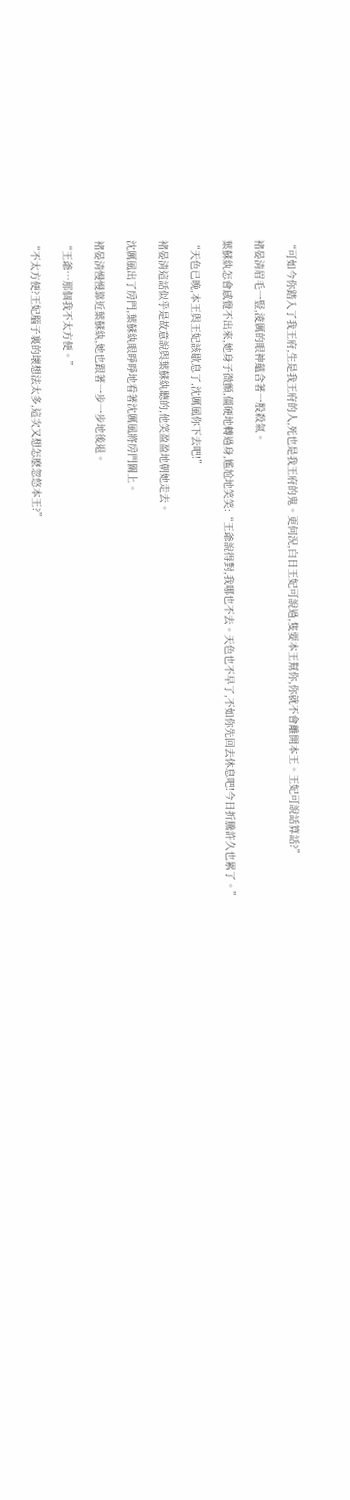“可如今你踏入了我王府,生是我王府的人,死也是我王府的鬼。更何況,白日王妃可說過,隻要本王幫你,你就不會離開本王。王妃可說話算話?”

褚晏清眉毛一豎,淩厲的眼神蘊含著一股殺氣。

葉蘇紈怎會感覺不出來,她身子微顫,僵硬地轉過身,尷尬地笑笑:“王爺說得對,我哪也不去。天色也不早了,不如你先回去休息吧!今日折騰許久也累了。”

“天色已晚,本王與王妃該歇息了,沈厲風你下去吧!”

褚晏清這話似乎是故意說與葉蘇紈聽的,他笑盈盈地朝她走去。

沈厲風出了房門,葉蘇紈眼睜睜地看著沈厲風將房門關上。

褚晏清慢慢靠近葉蘇紈,她也跟著一步一步地後退。

“王爺…那個我不太方便。”

“不太方便?王妃腦子裏的壞想法太多,這次又想怎麽忽悠本王?”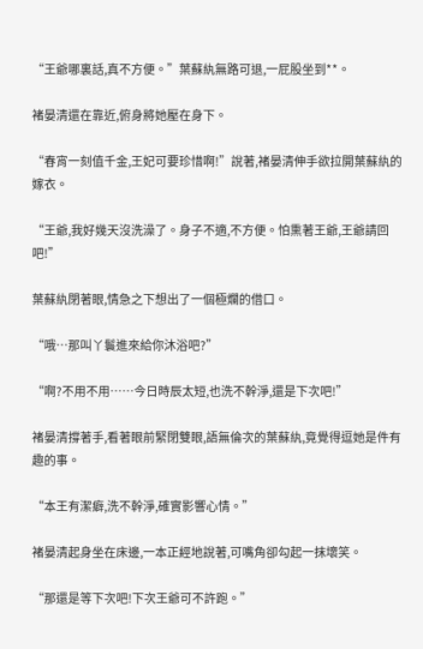“王爺哪裏話,真不方便。”葉蘇紈無路可退,一屁股坐到**。

褚晏清還在靠近,俯身將她壓在身下。

“春宵一刻值千金,王妃可要珍惜啊!”說著,褚晏清伸手欲拉開葉蘇紈的嫁衣。

“王爺,我好幾天沒洗澡了。身子不適,不方便。怕熏著王爺,王爺請回吧!”

葉蘇紈閉著眼,情急之下想出了一個極爛的借口。

“哦…那叫丫鬟進來給你沐浴吧?”

“啊?不用不用……今日時辰太短,也洗不幹淨,還是下次吧!”

褚晏清撐著手,看著眼前緊閉雙眼,語無倫次的葉蘇紈,竟覺得逗她是件有趣的事。

“本王有潔癖,洗不幹淨,確實影響心情。”

褚晏清起身坐在床邊,一本正經地說著,可嘴角卻勾起一抹壞笑。

“那還是等下次吧!下次王爺可不許跑。”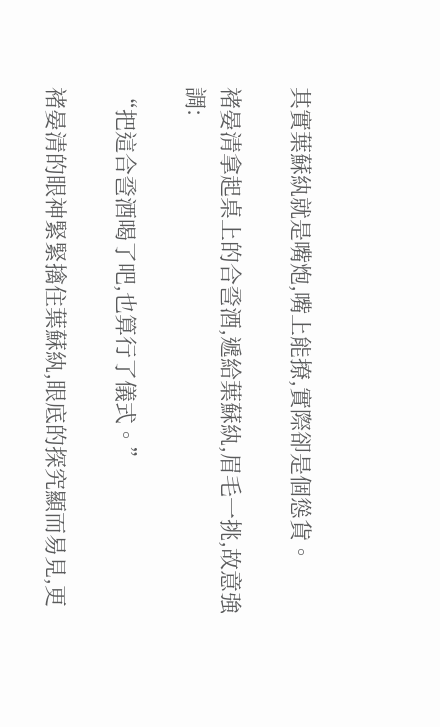其實葉蘇紈就是嘴炮,嘴上能撩,實際卻是個慫貨。

褚晏清拿起桌上的合巹酒,遞給葉蘇紈,眉毛一挑,故意強調:

“把這合巹酒喝了吧,也算行了儀式。”

褚晏清的眼神緊緊擒住葉蘇紈,眼底的探究顯而易見,更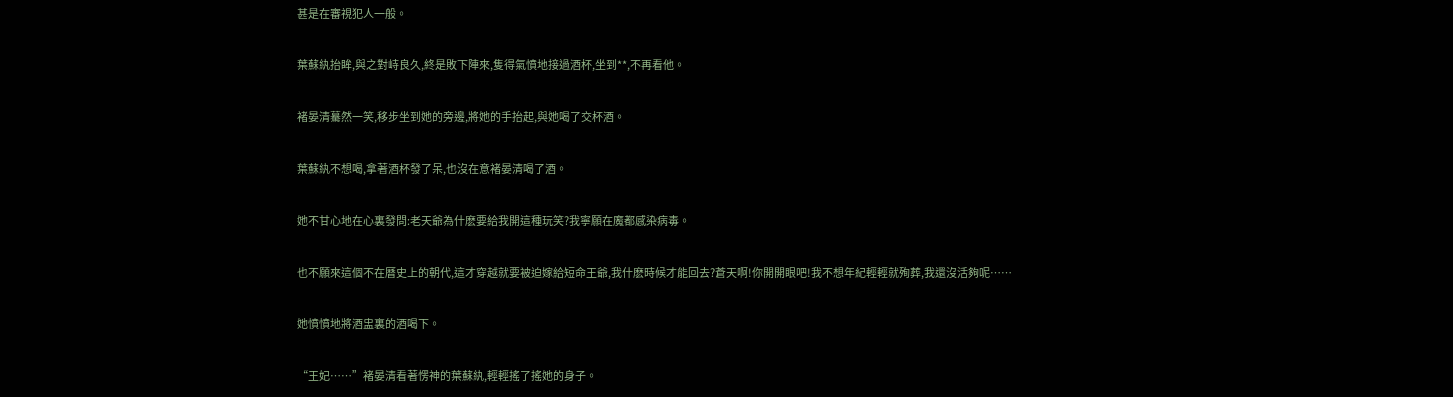甚是在審視犯人一般。

葉蘇紈抬眸,與之對峙良久,終是敗下陣來,隻得氣憤地接過酒杯,坐到**,不再看他。

褚晏清驀然一笑,移步坐到她的旁邊,將她的手抬起,與她喝了交杯酒。

葉蘇紈不想喝,拿著酒杯發了呆,也沒在意褚晏清喝了酒。

她不甘心地在心裏發問:老天爺為什麽要給我開這種玩笑?我寧願在魔都感染病毒。

也不願來這個不在曆史上的朝代,這才穿越就要被迫嫁給短命王爺,我什麽時候才能回去?蒼天啊!你開開眼吧!我不想年紀輕輕就殉葬,我還沒活夠呢……

她憤憤地將酒盅裏的酒喝下。

“王妃……”褚晏清看著愣神的葉蘇紈,輕輕搖了搖她的身子。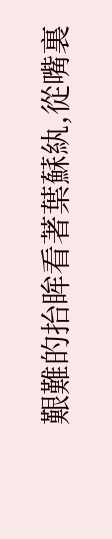艱難的抬眸看著葉蘇紈,從嘴裏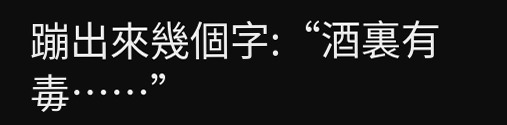蹦出來幾個字:“酒裏有毒……”